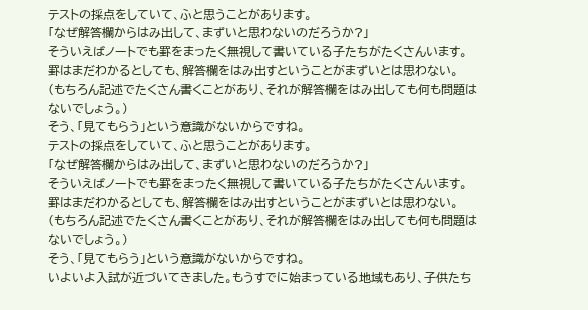テストの採点をしていて、ふと思うことがあります。
「なぜ解答欄からはみ出して、まずいと思わないのだろうか?」
そういえばノートでも罫をまったく無視して書いている子たちがたくさんいます。
罫はまだわかるとしても、解答欄をはみ出すということがまずいとは思わない。
(もちろん記述でたくさん書くことがあり、それが解答欄をはみ出しても何も問題はないでしょう。)
そう、「見てもらう」という意識がないからですね。
テストの採点をしていて、ふと思うことがあります。
「なぜ解答欄からはみ出して、まずいと思わないのだろうか?」
そういえばノートでも罫をまったく無視して書いている子たちがたくさんいます。
罫はまだわかるとしても、解答欄をはみ出すということがまずいとは思わない。
(もちろん記述でたくさん書くことがあり、それが解答欄をはみ出しても何も問題はないでしょう。)
そう、「見てもらう」という意識がないからですね。
いよいよ入試が近づいてきました。もうすでに始まっている地域もあり、子供たち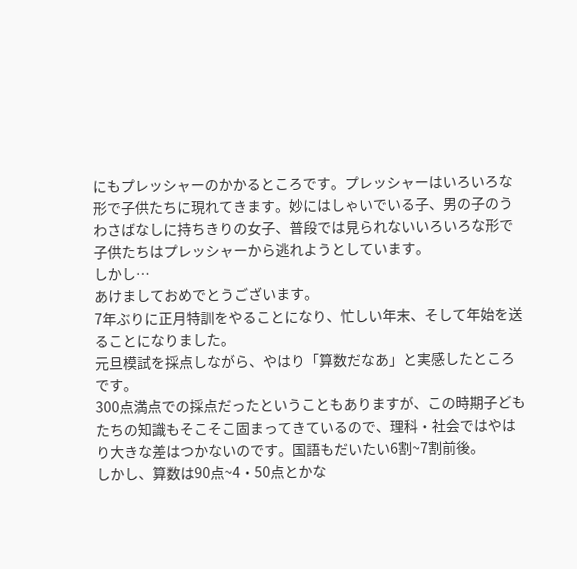にもプレッシャーのかかるところです。プレッシャーはいろいろな形で子供たちに現れてきます。妙にはしゃいでいる子、男の子のうわさばなしに持ちきりの女子、普段では見られないいろいろな形で子供たちはプレッシャーから逃れようとしています。
しかし…
あけましておめでとうございます。
7年ぶりに正月特訓をやることになり、忙しい年末、そして年始を送ることになりました。
元旦模試を採点しながら、やはり「算数だなあ」と実感したところです。
300点満点での採点だったということもありますが、この時期子どもたちの知識もそこそこ固まってきているので、理科・社会ではやはり大きな差はつかないのです。国語もだいたい6割~7割前後。
しかし、算数は90点~4・50点とかな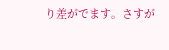り差がでます。さすが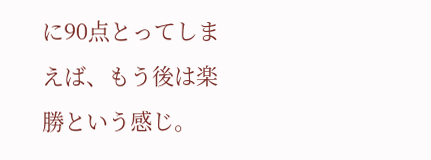に90点とってしまえば、もう後は楽勝という感じ。